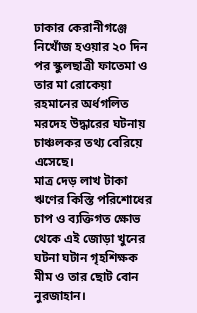ঢাকার কেরানীগঞ্জে নিখোঁজ হওয়ার ২০ দিন পর স্কুলছাত্রী ফাতেমা ও তার মা রোকেয়া রহমানের অর্ধগলিত মরদেহ উদ্ধারের ঘটনায় চাঞ্চলকর তথ্য বেরিয়ে এসেছে।
মাত্র দেড় লাখ টাকা ঋণের কিস্তি পরিশোধের চাপ ও ব্যক্তিগত ক্ষোভ থেকে এই জোড়া খুনের ঘটনা ঘটান গৃহশিক্ষক মীম ও তার ছোট বোন নুরজাহান।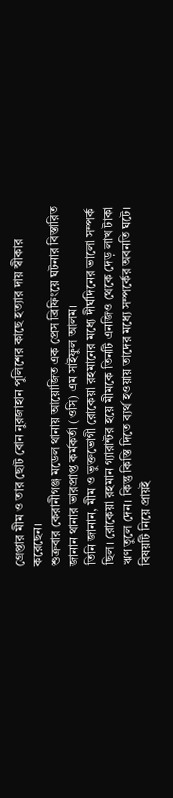গ্রেপ্তার মীম ও তার ছোট বোন নুরজাহান পুলিশের কাছে হত্যার দায় স্বীকার করেছেন।
শুক্রবার কেরানীগঞ্জ মডেল থানায় আয়োজিত এক প্রেস ব্রিফিংয়ে ঘটনার বিস্তারিত জানান থানার ভারপ্রাপ্ত কর্মকর্তা (ওসি) এম সাইফুল আলম।
তিনি জানান, মীম ও ভুক্তভোগী রোকেয়া রহমানের মধ্যে দীর্ঘদিনের ভালো সম্পর্ক ছিল। রোকেয়া রহমান গ্যারান্টর হয়ে মীমকে তিনটি এনজিও থেকে দেড় লাখ টাকা ঋণ তুলে দেন। কিন্তু কিস্তি দিতে ব্যর্থ হওয়ায় তাদের মধ্যে সম্পর্কের অবনতি ঘটে। বিষয়টি নিয়ে প্রায়ই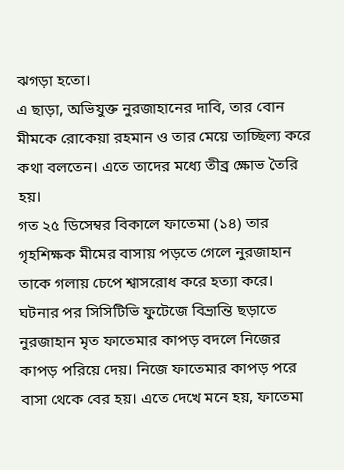ঝগড়া হতো।
এ ছাড়া, অভিযুক্ত নুরজাহানের দাবি, তার বোন মীমকে রোকেয়া রহমান ও তার মেয়ে তাচ্ছিল্য করে কথা বলতেন। এতে তাদের মধ্যে তীব্র ক্ষোভ তৈরি হয়।
গত ২৫ ডিসেম্বর বিকালে ফাতেমা (১৪) তার গৃহশিক্ষক মীমের বাসায় পড়তে গেলে নুরজাহান তাকে গলায় চেপে শ্বাসরোধ করে হত্যা করে।
ঘটনার পর সিসিটিভি ফুটেজে বিভ্রান্তি ছড়াতে নুরজাহান মৃত ফাতেমার কাপড় বদলে নিজের কাপড় পরিয়ে দেয়। নিজে ফাতেমার কাপড় পরে বাসা থেকে বের হয়। এতে দেখে মনে হয়, ফাতেমা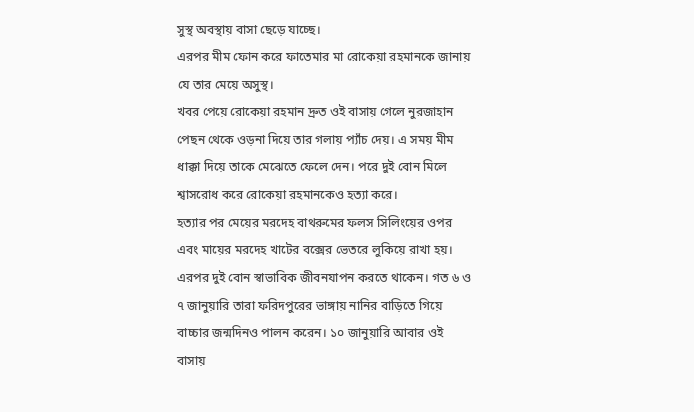সুস্থ অবস্থায় বাসা ছেড়ে যাচ্ছে।
এরপর মীম ফোন করে ফাতেমার মা রোকেয়া রহমানকে জানায় যে তার মেয়ে অসুস্থ।
খবর পেয়ে রোকেয়া রহমান দ্রুত ওই বাসায় গেলে নুরজাহান পেছন থেকে ওড়না দিয়ে তার গলায় প্যাঁচ দেয়। এ সময় মীম ধাক্কা দিয়ে তাকে মেঝেতে ফেলে দেন। পরে দুই বোন মিলে শ্বাসরোধ করে রোকেয়া রহমানকেও হত্যা করে।
হত্যার পর মেয়ের মরদেহ বাথরুমের ফলস সিলিংয়ের ওপর এবং মায়ের মরদেহ খাটের বক্সের ভেতরে লুকিয়ে রাখা হয়।
এরপর দুই বোন স্বাভাবিক জীবনযাপন করতে থাকেন। গত ৬ ও ৭ জানুয়ারি তারা ফরিদপুরের ভাঙ্গায় নানির বাড়িতে গিয়ে বাচ্চার জন্মদিনও পালন করেন। ১০ জানুয়ারি আবার ওই বাসায়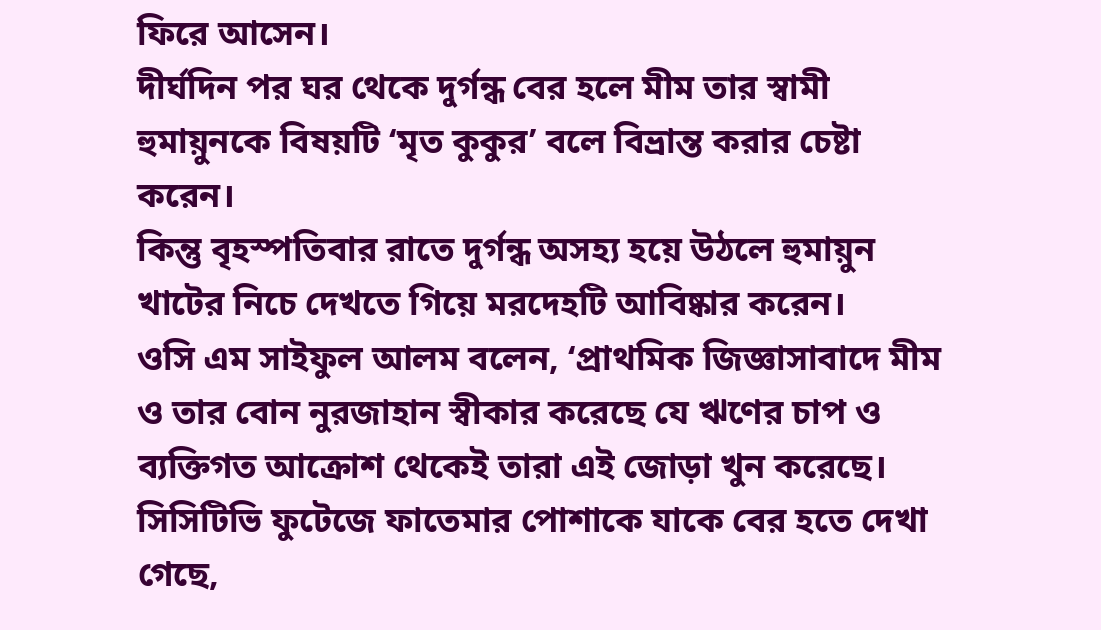ফিরে আসেন।
দীর্ঘদিন পর ঘর থেকে দুর্গন্ধ বের হলে মীম তার স্বামী হুমায়ুনকে বিষয়টি ‘মৃত কুকুর’ বলে বিভ্রান্ত করার চেষ্টা করেন।
কিন্তু বৃহস্পতিবার রাতে দুর্গন্ধ অসহ্য হয়ে উঠলে হুমায়ুন খাটের নিচে দেখতে গিয়ে মরদেহটি আবিষ্কার করেন।
ওসি এম সাইফুল আলম বলেন, ‘প্রাথমিক জিজ্ঞাসাবাদে মীম ও তার বোন নুরজাহান স্বীকার করেছে যে ঋণের চাপ ও ব্যক্তিগত আক্রোশ থেকেই তারা এই জোড়া খুন করেছে। সিসিটিভি ফুটেজে ফাতেমার পোশাকে যাকে বের হতে দেখা গেছে,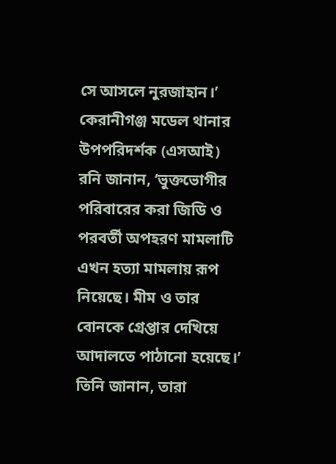সে আসলে নুরজাহান।’
কেরানীগঞ্জ মডেল থানার উপপরিদর্শক (এসআই) রনি জানান, ‘ভুক্তভোগীর পরিবারের করা জিডি ও পরবর্তী অপহরণ মামলাটি এখন হত্যা মামলায় রূপ নিয়েছে। মীম ও তার বোনকে গ্রেপ্তার দেখিয়ে আদালতে পাঠানো হয়েছে।’
তিনি জানান, তারা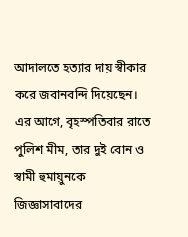আদালতে হত্যার দায় স্বীকার করে জবানবন্দি দিয়েছেন।
এর আগে, বৃহস্পতিবার রাতে পুলিশ মীম, তার দুই বোন ও স্বামী হুমায়ুনকে জিজ্ঞাসাবাদের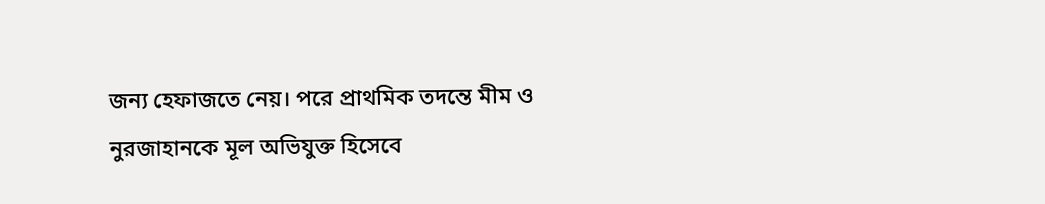জন্য হেফাজতে নেয়। পরে প্রাথমিক তদন্তে মীম ও নুরজাহানকে মূল অভিযুক্ত হিসেবে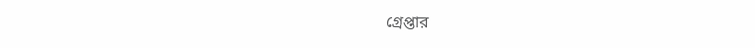গ্রেপ্তার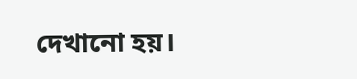দেখানো হয়।